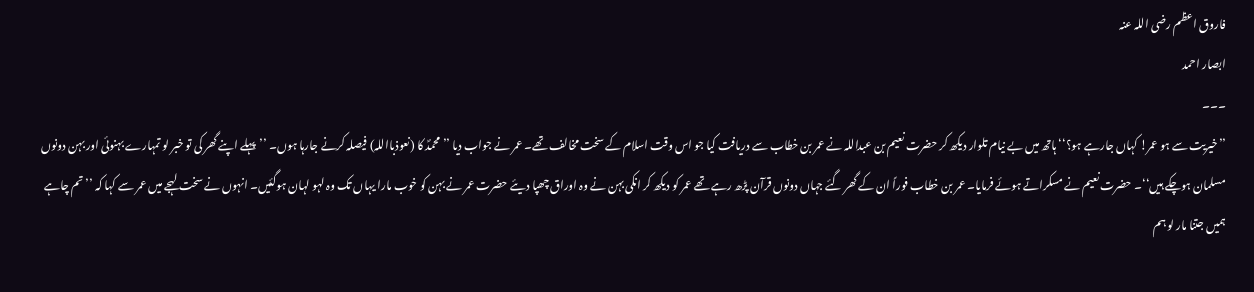فاروق اعظم رضی اللہ عنہ
ابصار احمد
۔۔۔
’’خیریت سے ہو عمر! کہاں جارہے ہو؟‘‘ ہاتھ میں بے نیام تلوار دیکھ کر حضرت نعیم بن عبداللہ نے عمر بن خطاب سے دریافت کیا جو اس وقت اسلام کے سخت مخالف تھے۔ عمر نے جواب دیا ’’محمدؐ کا (نعوذبااللہ) فیصلہ کرنے جارہا ہوں۔ ’’پہلے اپنے گھر کی تو خبر لو تمہارے بہنوئی اور بہن دونوں مسلمان ہوچکے ہیں‘‘۔ حضرت نعیم نے مسکراتے ہوئے فرمایا۔ عمر بن خطاب فوراً ان کے گھر گئے جہاں دونوں قرآن پڑھ رہے تھے عمر کو دیکھ کر انکی بہن نے وہ اوراق چھپا دیئے حضرت عمر نے بہن کو خوب مارا یہاں تک وہ لہو لہان ہوگئیں۔ انہوں نے سخت لہجے میں عمر سے کہا کہ ’’تم چاہے ہمیں جتنا مار لو ہم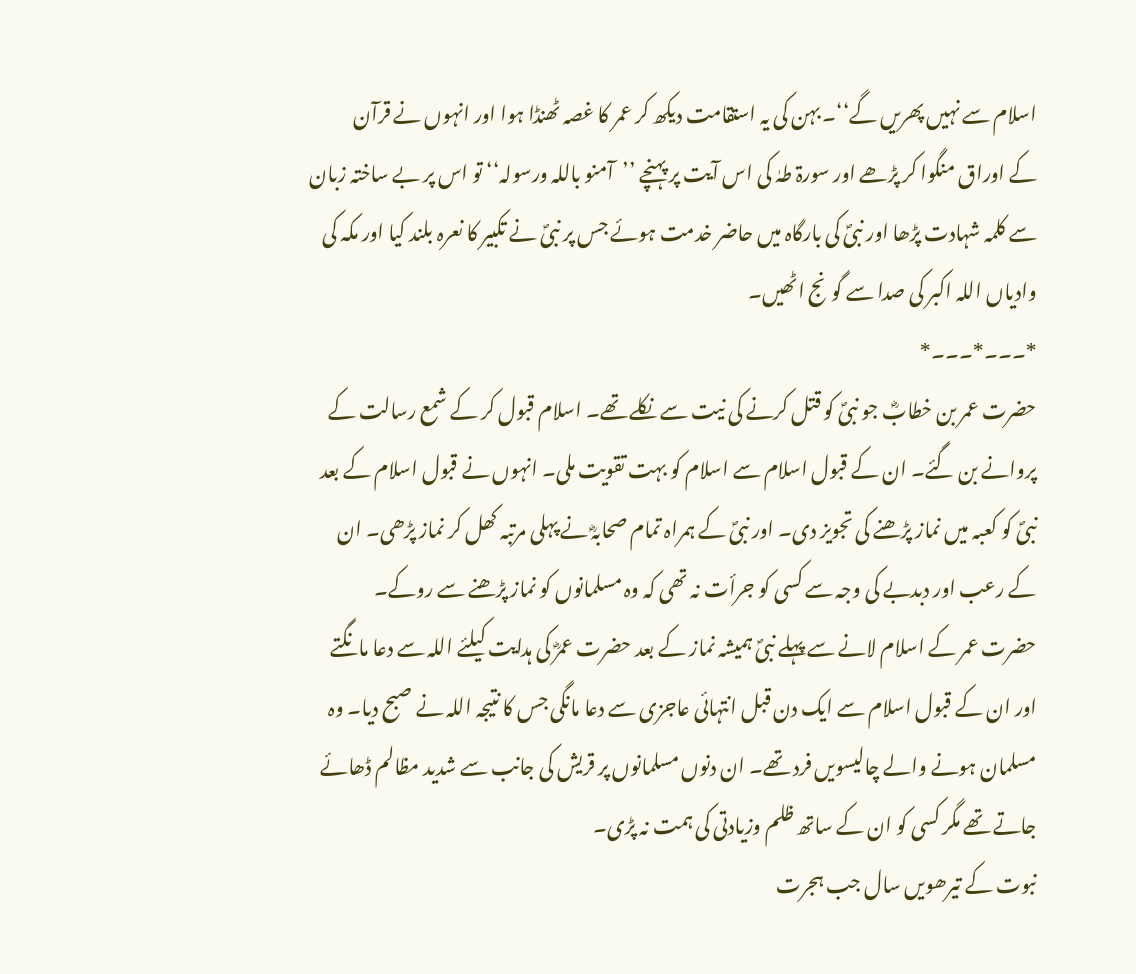اسلام سے نہیں پھریں گے‘‘۔ بہن کی یہ استقامت دیکھ کر عمر کا غصہ ٹھنڈا ہوا اور انہوں نے قرآن کے اوراق منگوا کر پڑھے اور سورۃ طہٰ کی اس آیت پر پہنچے ’’آمنو باللہ ورسولہ‘‘ تو اس پر بے ساختہ زبان سے کلمہ شہادت پڑھا اور نبیؐ کی بارگاہ میں حاضر خدمت ہوئے جس پر نبیؐ نے تکبیر کا نعرہ بلند کیا اور مکہ کی وادیاں اللہ اکبر کی صدا سے گونج اٹھیں۔
*۔۔۔*۔۔۔*
حضرت عمر بن خطابؓ جو نبیؐ کو قتل کرنے کی نیت سے نکلے تھے۔ اسلام قبول کر کے شمع رسالت کے پروانے بن گئے۔ ان کے قبول اسلام سے اسلام کو بہت تقویت ملی۔ انہوں نے قبول اسلام کے بعد نبیؐ کو کعبہ میں نماز پڑھنے کی تجویز دی۔ اور نبیؐ کے ہمراہ تمام صحابہؓ نے پہلی مرتبہ کھل کر نماز پڑھی۔ ان کے رعب اور دبدبے کی وجہ سے کسی کو جرأت نہ تھی کہ وہ مسلمانوں کو نماز پڑھنے سے روکے۔
حضرت عمر کے اسلام لانے سے پہلے نبیؐ ہمیشہ نماز کے بعد حضرت عمرؓ کی ہدایت کیلئے اللہ سے دعا مانگتے اور ان کے قبول اسلام سے ایک دن قبل انتہائی عاجزی سے دعا مانگی جس کا نتیجہ اللہ نے صبح دیا۔ وہ مسلمان ہونے والے چالیسویں فرد تھے۔ ان دنوں مسلمانوں پر قریش کی جانب سے شدید مظالم ڈھائے جاتے تھے مگر کسی کو ان کے ساتھ ظلم وزیادتی کی ہمت نہ پڑی۔
نبوت کے تیرھویں سال جب ہجرت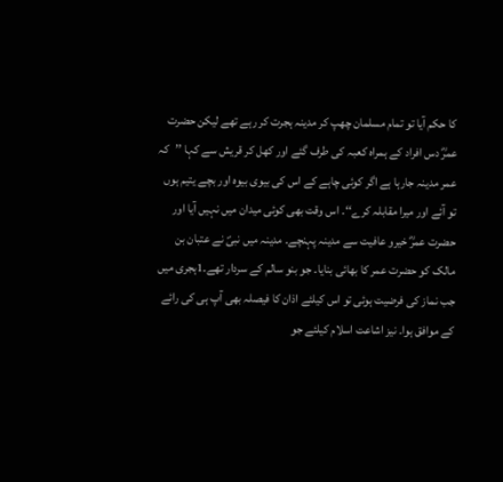کا حکم آیا تو تمام مسلمان چھپ کر مدینہ ہجرت کر رہے تھے لیکن حضرت عمرؓ دس افراد کے ہمراہ کعبہ کی طرف گئے اور کھل کر قریش سے کہا ’’کہ عمر مدینہ جارہا ہے اگر کوئی چاہے کے اس کی بیوی بیوہ اور بچے یتیم ہوں تو آئے اور میرا مقابلہ کرے‘‘۔ اس وقت بھی کوئی میدان میں نہیں آیا اور حضرت عمرؓ خیرو عافیت سے مدینہ پہنچے۔ مدینہ میں نبیؐ نے عتبان بن مالک کو حضرت عمر کا بھائی بنایا۔ جو بنو سالم کے سردار تھے۔1ہجری میں جب نماز کی فرضیت ہوئی تو اس کیلئے اذان کا فیصلہ بھی آپ ہی کی رائے کے موافق ہوا۔ نیز اشاعت اسلام کیلئے جو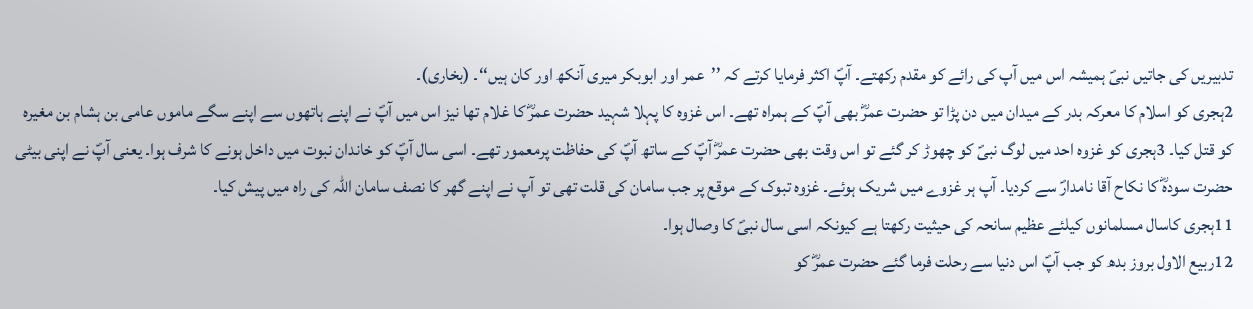تدبیریں کی جاتیں نبیؐ ہمیشہ اس میں آپ کی رائے کو مقدم رکھتے۔ آپؐ اکثر فرمایا کرتے کہ ’’عمر اور ابوبکر میری آنکھ اور کان ہیں‘‘۔ (بخاری)۔
2ہجری کو اسلام کا معرکہ بدر کے میدان میں دن پڑا تو حضرت عمرؓ بھی آپؐ کے ہمراہ تھے۔ اس غزوہ کا پہلا شہید حضرت عمرؓ کا غلام تھا نیز اس میں آپؐ نے اپنے ہاتھوں سے اپنے سگے ماموں عامی بن ہشام بن مغیرہ کو قتل کیا۔ 3ہجری کو غزوہ احد میں لوگ نبیؐ کو چھوڑ کر گئے تو اس وقت بھی حضرت عمرؓ آپؐ کے ساتھ آپؐ کی حفاظت پرمعمور تھے۔ اسی سال آپؐ کو خاندان نبوت میں داخل ہونے کا شرف ہوا۔ یعنی آپؐ نے اپنی بیٹی حضرت سودہؓ کا نکاح آقا نامدارؐ سے کردیا۔ آپ ہر غزوے میں شریک ہوئے۔ غزوہ تبوک کے موقع پر جب سامان کی قلت تھی تو آپ نے اپنے گھر کا نصف سامان اللہ کی راہ میں پیش کیا۔
11ہجری کاسال مسلمانوں کیلئے عظیم سانحہ کی حیثیت رکھتا ہے کیونکہ اسی سال نبیؐ کا وصال ہوا۔
12ربیع الاول بروز بدھ کو جب آپؐ اس دنیا سے رحلت فرما گئے حضرت عمرؓ کو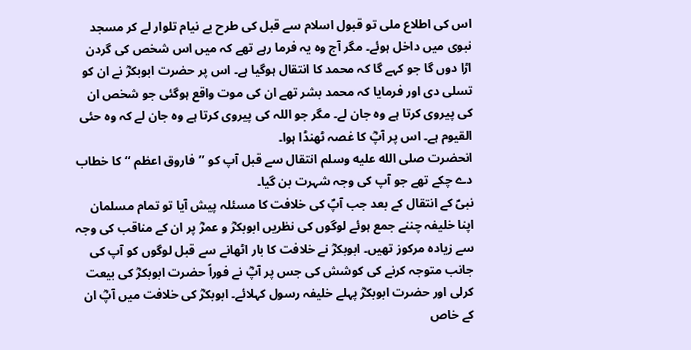اس کی اطلاع ملی تو قبول اسلام سے قبل کی طرح بے نیام تلوار لے کر مسجد نبوی میں داخل ہوئے۔ مگر آج وہ یہ فرما رہے تھے کہ میں اس شخص کی گردن اڑا دوں گا جو کہے گا کہ محمد کا انتقال ہوگیا ہے۔ اس پر حضرت ابوبکرؓ نے ان کو تسلی دی اور فرمایا کہ محمد بشر تھے ان کی موت واقع ہوگئی جو شخص ان کی پیروی کرتا ہے وہ جان لے۔ مگر جو اللہ کی پیروی کرتا ہے وہ جان لے کہ وہ حئی القیوم ہے۔ اس پر آپؓ کا غصہ ٹھنڈا ہوا۔
انحضرت صلى الله عليه وسلم انتقال سے قبل آپ کو ’’فاروق اعظم ‘‘کا خطاب دے چکے تھے جو آپ کی وجہ شہرت بن گیا۔
نبیؐ کے انتقال کے بعد جب آپؐ کی خلافت کا مسئلہ پیش آیا تو تمام مسلمان اپنا خلیفہ چننے جمع ہوئے لوگوں کی نظریں ابوبکرؓ و عمرؓ پر ان کے مناقب کی وجہ سے زیادہ مرکوز تھیں۔ ابوبکرؓ نے خلافت کا بار اٹھانے سے قبل لوگوں کو آپ کی جانب متوجہ کرنے کی کوشش کی جس پر آپؓ نے فوراً حضرت ابوبکرؓ کی بیعت کرلی اور حضرت ابوبکرؓ پہلے خلیفہ رسول کہلائے۔ ابوبکرؓ کی خلافت میں آپؓ ان کے خاص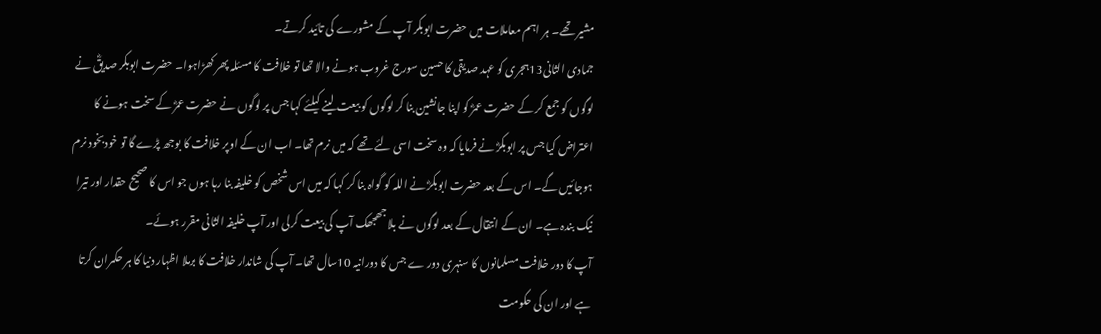مشیر تھے۔ ہر اہم معاملات میں حضرت ابوبکر آپ کے مشورے کی تائید کرتے۔
جمادی الثانی13ہجری کو عہد صدیقی کا حسین سورج غروب ہونے والا تھا تو خلافت کا مسئلہ پھر کھڑاہوا۔ حضرت ابوبکر صدیقؓ نے لوگوں کو جمع کر کے حضرت عمرؓ کو اپنا جانشین بنا کر لوگوں کو بیعت لینے کیلئے کہا جس پر لوگوں نے حضرت عمرؓ کے سخت ہونے کا اعتراض کیا جس پر ابوبکرؓ نے فرمایا کہ وہ سخت اسی لئے تھے کہ میں نرم تھا۔ اب ان کے اوپر خلافت کا بوجھ پڑے گا تو خودبخود نرم ہوجائیں گے۔ اس کے بعد حضرت ابوبکرؓ نے اللہ کو گواہ بنا کر کہا کہ میں اس شخص کو خلیفہ بنا رہا ہوں جو اس کا صحیح حقدار اور تیرا نیک بندہ ہے۔ ان کے انتقال کے بعد لوگوں نے بلا جھجھک آپ کی بیعت کرلی اور آپ خلیفہ الثانی مقرر ہوئے۔
آپ کا دور خلافت مسلمانوں کا سنہری دور ے جس کا دورانیہ 10سال تھا۔ آپ کی شاندار خلافت کا برملا اظہار دنیا کا ہر حکمران کرتا ہے اور ان کی حکومت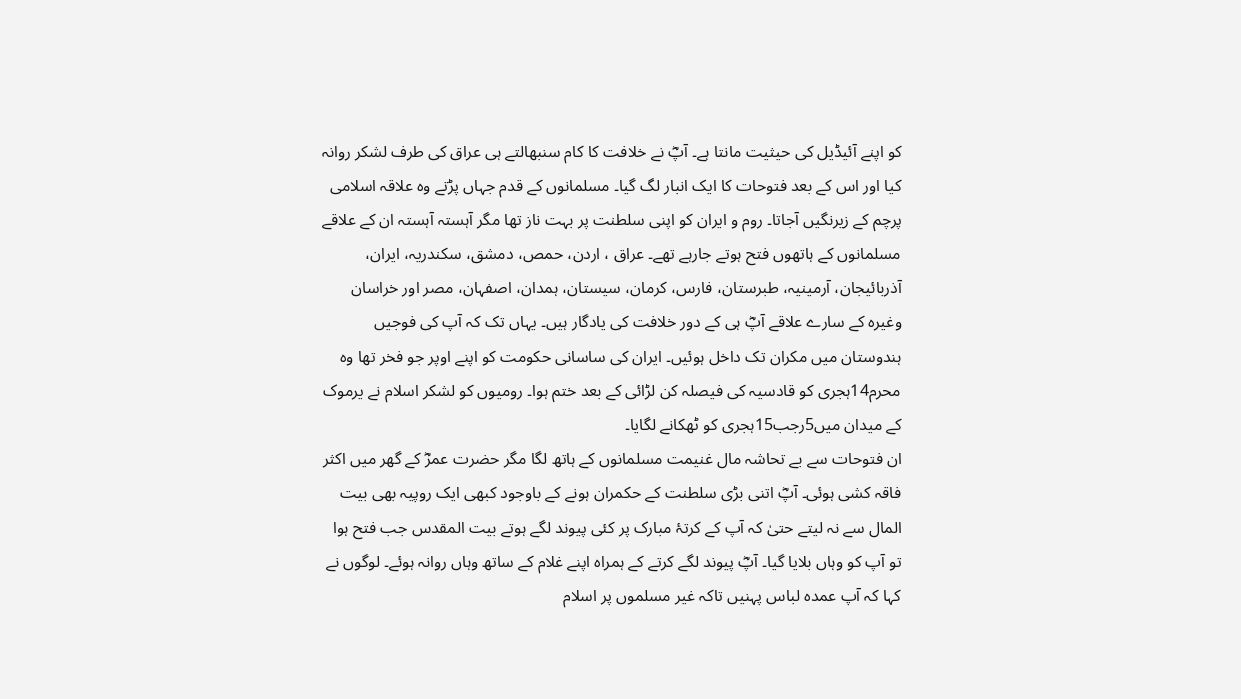کو اپنے آئیڈیل کی حیثیت مانتا ہے۔ آپؓ نے خلافت کا کام سنبھالتے ہی عراق کی طرف لشکر روانہ کیا اور اس کے بعد فتوحات کا ایک انبار لگ گیا۔ مسلمانوں کے قدم جہاں پڑتے وہ علاقہ اسلامی پرچم کے زیرنگیں آجاتا۔ روم و ایران کو اپنی سلطنت پر بہت ناز تھا مگر آہستہ آہستہ ان کے علاقے مسلمانوں کے ہاتھوں فتح ہوتے جارہے تھے۔ عراق ، اردن، حمص، دمشق، سکندریہ، ایران، آذربائیجان، آرمینیہ، طبرستان، فارس، کرمان، سیستان، ہمدان، اصفہان، مصر اور خراسان وغیرہ کے سارے علاقے آپؓ ہی کے دور خلافت کی یادگار ہیں۔ یہاں تک کہ آپ کی فوجیں ہندوستان میں مکران تک داخل ہوئیں۔ ایران کی ساسانی حکومت کو اپنے اوپر جو فخر تھا وہ محرم14ہجری کو قادسیہ کی فیصلہ کن لڑائی کے بعد ختم ہوا۔ رومیوں کو لشکر اسلام نے یرموک کے میدان میں5رجب15ہجری کو ٹھکانے لگایا۔
ان فتوحات سے بے تحاشہ مال غنیمت مسلمانوں کے ہاتھ لگا مگر حضرت عمرؓ کے گھر میں اکثر فاقہ کشی ہوئی۔ آپؓ اتنی بڑی سلطنت کے حکمران ہونے کے باوجود کبھی ایک روپیہ بھی بیت المال سے نہ لیتے حتیٰ کہ آپ کے کرتۂ مبارک پر کئی پیوند لگے ہوتے بیت المقدس جب فتح ہوا تو آپ کو وہاں بلایا گیا۔ آپؓ پیوند لگے کرتے کے ہمراہ اپنے غلام کے ساتھ وہاں روانہ ہوئے۔ لوگوں نے کہا کہ آپ عمدہ لباس پہنیں تاکہ غیر مسلموں پر اسلام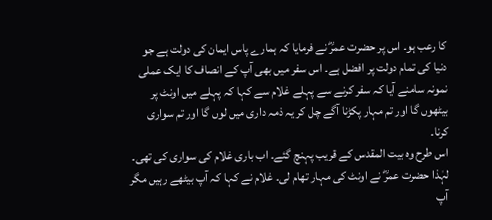کا رعب ہو۔ اس پر حضرت عمرؓ نے فرمایا کہ ہمارے پاس ایمان کی دولت ہے جو دنیا کی تمام دولت پر افضل ہے۔ اس سفر میں بھی آپ کے انصاف کا ایک عملی نمونہ سامنے آیا کہ سفر کرنے سے پہلے غلام سے کہا کہ پہلے میں اونٹ پر بیٹھوں گا اور تم مہار پکڑنا آگے چل کر یہ ذمہ داری میں لوں گا اور تم سواری کرنا۔
اس طرح وہ بیت المقدس کے قریب پہنچ گئے۔ اب باری غلام کی سواری کی تھی۔ لہٰذا حضرت عمرؓ نے اونٹ کی مہار تھام لی۔ غلام نے کہا کہ آپ بیٹھے رہیں مگر آپ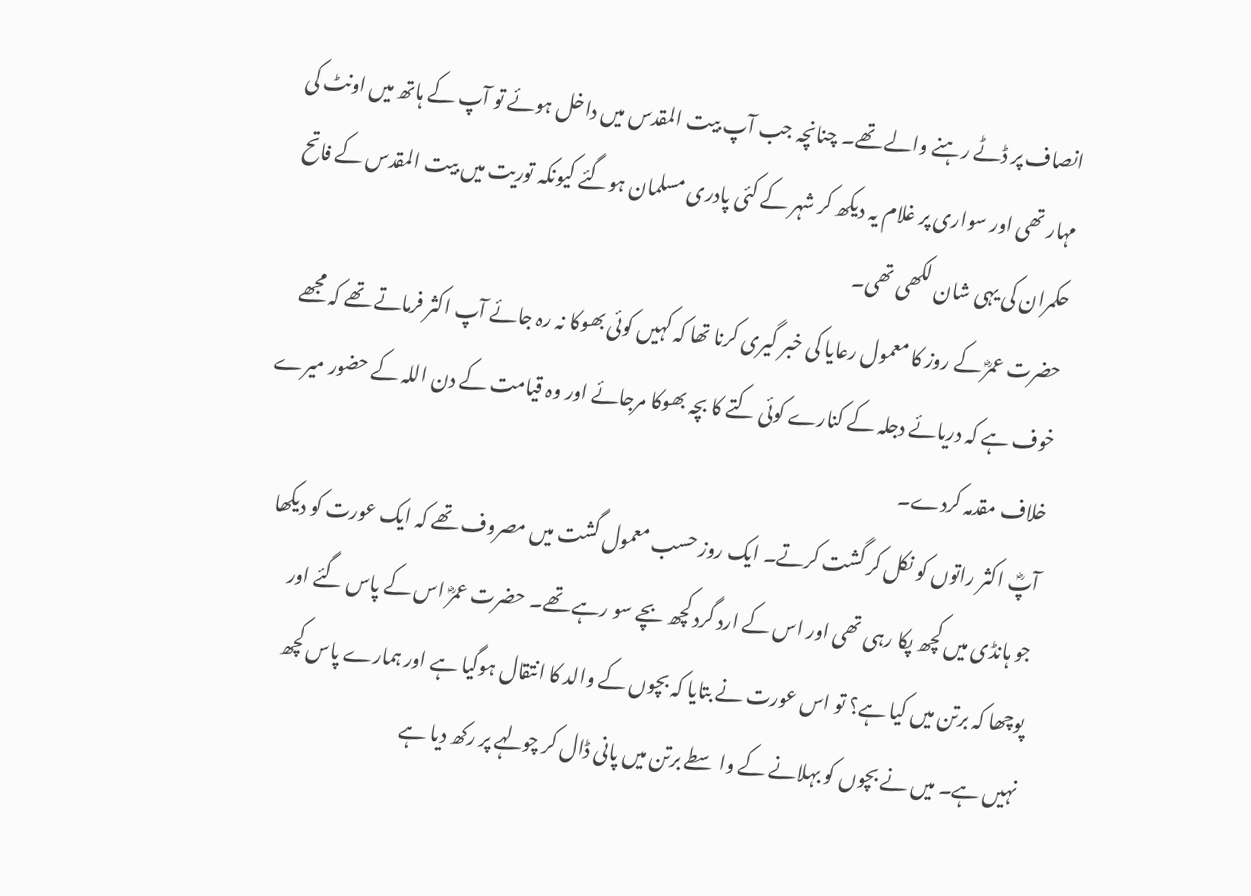انصاف پر ڈٹے رہنے والے تھے۔ چنانچہ جب آپ بیت المقدس میں داخل ہوئے تو آپ کے ہاتھ میں اونٹ کی مہار تھی اور سواری پر غلام یہ دیکھ کر شہر کے کئی پادری مسلمان ہوگئے کیونکہ توریت میں بیت المقدس کے فاتح حکمران کی یہی شان لکھی تھی۔
حضرت عمرؓ کے روز کا معمول رعایا کی خبر گیری کرنا تھا کہ کہیں کوئی بھوکا نہ رہ جائے آپ اکثر فرماتے تھے کہ مجھے خوف ہے کہ دریائے دجلہ کے کنارے کوئی کتے کا بچہ بھوکا مرجائے اور وہ قیامت کے دن اللہ کے حضور میرے خلاف مقدمہ کردے۔
آپؓ اکثر راتوں کو نکل کر گشت کرتے۔ ایک روز حسب معمول گشت میں مصروف تھے کہ ایک عورت کو دیکھا جو ہانڈی میں کچھ پکا رہی تھی اور اس کے ارد گرد کچھ بچے سو رہے تھے۔ حضرت عمرؓ اس کے پاس گئے اور پوچھا کہ برتن میں کیا ہے؟ تو اس عورت نے بتایا کہ بچوں کے والد کا انتقال ہوگیا ہے اور ہمارے پاس کچھ نہیں ہے۔ میں نے بچوں کو بہلانے کے واسطے برتن میں پانی ڈال کر چولہے پر رکھ دیا ہے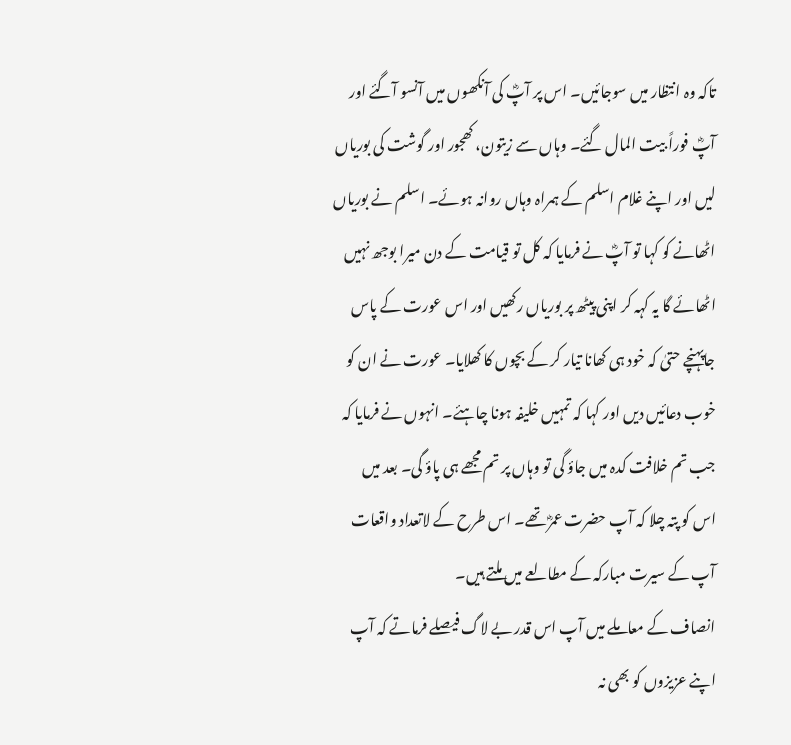تاکہ وہ انتظار میں سوجائیں۔ اس پر آپؓ کی آنکھوں میں آنسو آگئے اور آپؓ فوراً بیت المال گئے۔ وہاں سے زیتون، کھجور اور گوشت کی بوریاں لیں اور اپنے غلام اسلم کے ہمراہ وہاں روانہ ہوئے۔ اسلم نے بوریاں اٹھانے کو کہا تو آپؓ نے فرمایا کہ کل تو قیامت کے دن میرا بوجھ نہیں اٹھائے گا یہ کہہ کر اپنی پیٹھ پر بوریاں رکھیں اور اس عورت کے پاس جاپہنچے حتیٰ کہ خود ہی کھانا تیار کر کے بچوں کا کھلایا۔ عورت نے ان کو خوب دعائیں دیں اور کہا کہ تمہیں خلیفہ ہونا چاہئے۔ انہوں نے فرمایا کہ جب تم خلافت کدہ میں جاؤ گی تو وہاں پر تم مجھے ہی پاؤ گی۔ بعد میں اس کو پتہ چلا کہ آپ حضرت عمرؓ تھے۔ اس طرح کے لاتعداد واقعات آپ کے سیرت مبارکہ کے مطالعے میں ملتے ہیں۔
انصاف کے معاملے میں آپ اس قدر بے لاگ فیصلے فرماتے کہ آپ اپنے عزیزوں کو بھی نہ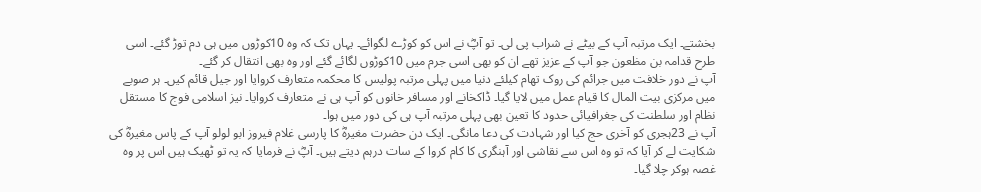بخشتے۔ ایک مرتبہ آپ کے بیٹے نے شراب پی لی۔ تو آپؓ نے اس کو کوڑے لگوائے۔ یہاں تک کہ وہ 10کوڑوں میں ہی دم توڑ گئے۔ اسی طرح قدامہ بن مظعون جو آپ کے عزیز تھے ان کو بھی اسی جرم میں 10کوڑوں لگائے گئے اور وہ بھی انتقال کر گئے۔
آپ نے دور خلافت میں جرائم کی روک تھام کیلئے دنیا میں پہلی مرتبہ پولیس کا محکمہ متعارف کروایا اور جیل قائم کیں۔ ہر صوبے میں مرکزی بیت المال کا قیام عمل میں لایا گیا۔ ڈاکخانے اور مسافر خانوں کو آپ ہی نے متعارف کروایا۔ نیز اسلامی فوج کا مستقل نظام اور سلطنت کی جغرافیائی حدود کا تعین بھی پہلی مرتبہ آپ ہی کی دور میں ہوا۔
آپ نے 23ہجری کو آخری حج کیا اور شہادت کی دعا مانگی۔ ایک دن حضرت مغیرہؓ کا پارسی غلام فیروز ابو لولو آپ کے پاس مغیرہؓ کی شکایت لے کر آیا کہ تو وہ اس سے نقاشی اور آہنگری کا کام کروا کے سات درہم دیتے ہیں۔ آپؓ نے فرمایا کہ یہ تو ٹھیک ہیں اس پر وہ غصہ ہوکر چلا گیا۔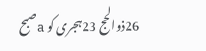26ذوالحج 23ہجری کو aصبح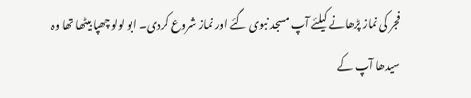فجر کی نماز پڑھانے کیلئے آپ مسجد نبوی گئے اور نماز شروع کردی۔ ابو لولو چھپا بیٹھا تھا وہ سیدھا آپ کے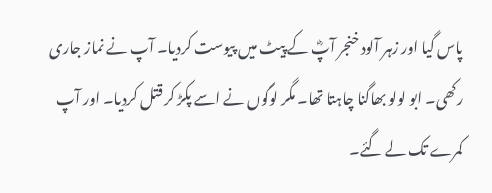پاس گیا اور زہر آلود خنجر آپؓ کے پیٹ میں پیوست کردیا۔ آپ نے نماز جاری رکھی۔ ابو لولو بھاگنا چاہتا تھا۔ مگر لوگوں نے اسے پکڑ کر قتل کردیا۔ اور آپ کمرے تک لے گئے۔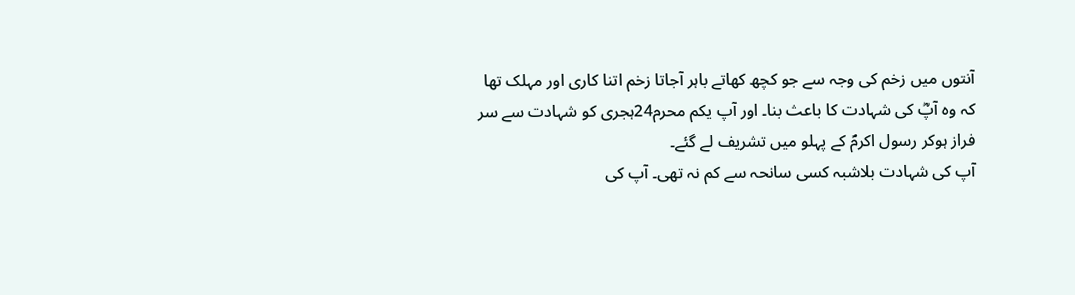آنتوں میں زخم کی وجہ سے جو کچھ کھاتے باہر آجاتا زخم اتنا کاری اور مہلک تھا کہ وہ آپؓ کی شہادت کا باعث بنا۔ اور آپ یکم محرم24ہجری کو شہادت سے سر فراز ہوکر رسول اکرمؐ کے پہلو میں تشریف لے گئے۔
آپ کی شہادت بلاشبہ کسی سانحہ سے کم نہ تھی۔ آپ کی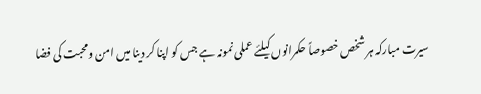سیرت مبارکہ ہر شخص خصوصاً حکمرانوں کیلئے عملی نمونہ ہے جس کو اپنا کر دینا میں امن ومحبت کی فضا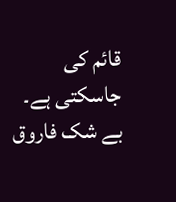قائم کی جاسکتی ہے۔ بے شک فاروق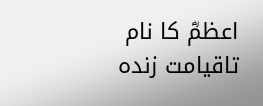اعظمؓ کا نام تاقیامت زندہ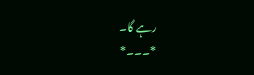رہے گا۔
*۔۔۔*